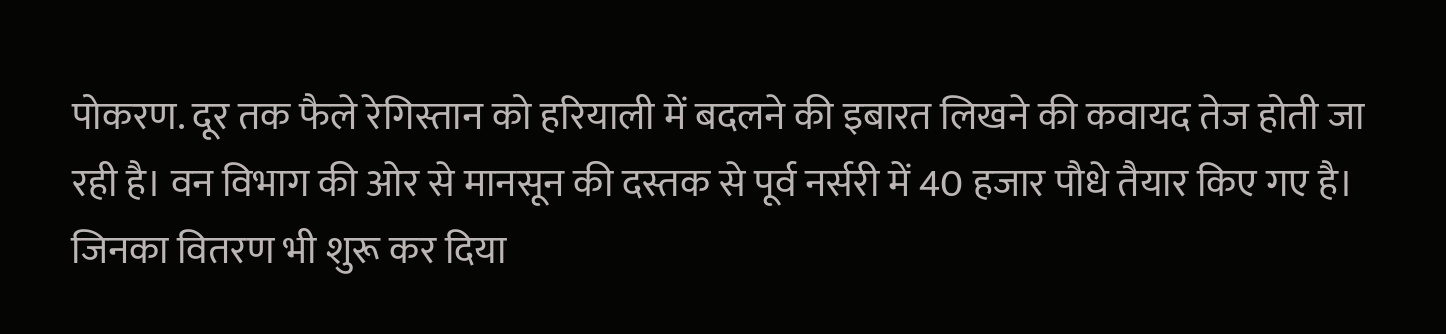पोकरण. दूर तक फैले रेगिस्तान को हरियाली में बदलने की इबारत लिखने की कवायद तेज होती जा रही है। वन विभाग की ओर से मानसून की दस्तक से पूर्व नर्सरी में 40 हजार पौधे तैयार किए गए है। जिनका वितरण भी शुरू कर दिया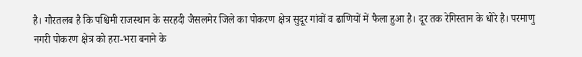है। गौरतलब है कि पश्चिमी राजस्थान के सरहदी जैसलमेर जिले का पोकरण क्षेत्र सुदूर गांवों व ढाणियों में फैला हुआ है। दूर तक रेगिस्तान के धोरे है। परमाणु नगरी पोकरण क्षेत्र को हरा-भरा बनाने के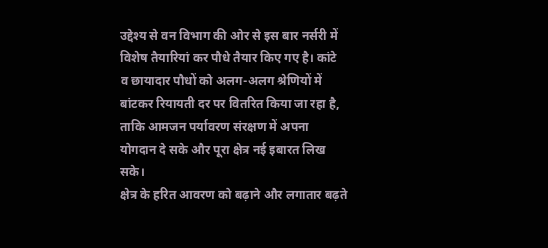उद्देश्य से वन विभाग की ओर से इस बार नर्सरी में विशेष तैयारियां कर पौधे तैयार किए गए है। कांटे व छायादार पौधों को अलग-अलग श्रेणियों में बांटकर रियायती दर पर वितरित किया जा रहा है, ताकि आमजन पर्यावरण संरक्षण में अपना योगदान दे सके और पूरा क्षेत्र नई इबारत लिख सके।
क्षेत्र के हरित आवरण को बढ़ाने और लगातार बढ़ते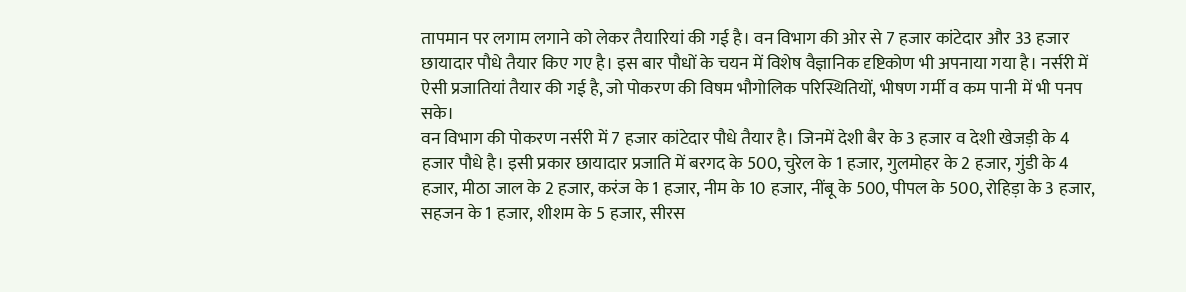तापमान पर लगाम लगाने को लेकर तैयारियां की गई है। वन विभाग की ओर से 7 हजार कांटेदार और 33 हजार छायादार पौधे तैयार किए गए है। इस बार पौधों के चयन में विशेष वैज्ञानिक दृष्टिकोण भी अपनाया गया है। नर्सरी में ऐसी प्रजातियां तैयार की गई है, जो पोकरण की विषम भौगोलिक परिस्थितियों, भीषण गर्मी व कम पानी में भी पनप सके।
वन विभाग की पोकरण नर्सरी में 7 हजार कांटेदार पौधे तैयार है। जिनमें देशी बैर के 3 हजार व देशी खेजड़ी के 4 हजार पौधे है। इसी प्रकार छायादार प्रजाति में बरगद के 500, चुरेल के 1 हजार, गुलमोहर के 2 हजार, गुंडी के 4 हजार, मीठा जाल के 2 हजार, करंज के 1 हजार, नीम के 10 हजार, नींबू के 500, पीपल के 500, रोहिड़ा के 3 हजार, सहजन के 1 हजार, शीशम के 5 हजार, सीरस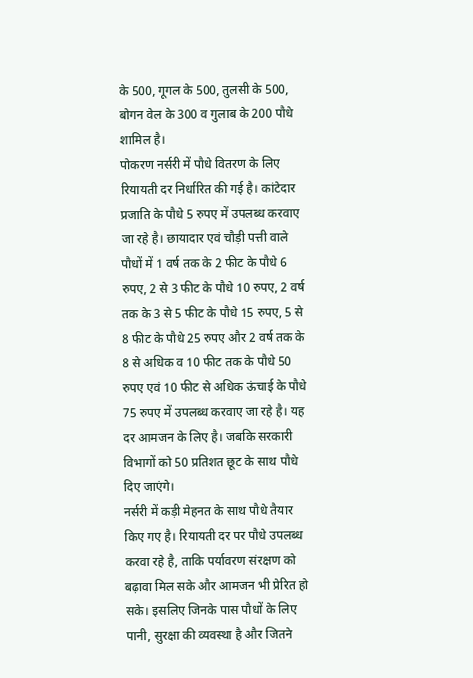के 500, गूगल के 500, तुलसी के 500, बोगन वेल के 300 व गुलाब के 200 पौधे शामिल है।
पोकरण नर्सरी में पौधे वितरण के लिए रियायती दर निर्धारित की गई है। कांटेदार प्रजाति के पौधे 5 रुपए में उपलब्ध करवाए जा रहे है। छायादार एवं चौड़ी पत्ती वाले पौधों में 1 वर्ष तक के 2 फीट के पौधे 6 रुपए, 2 से 3 फीट के पौधे 10 रुपए, 2 वर्ष तक के 3 से 5 फीट के पौधे 15 रुपए, 5 से 8 फीट के पौधे 25 रुपए और 2 वर्ष तक के 8 से अधिक व 10 फीट तक के पौधे 50 रुपए एवं 10 फीट से अधिक ऊंचाई के पौधे 75 रुपए में उपलब्ध करवाए जा रहे है। यह दर आमजन के लिए है। जबकि सरकारी विभागों को 50 प्रतिशत छूट के साथ पौधे दिए जाएंगे।
नर्सरी में कड़ी मेहनत के साथ पौधे तैयार किए गए है। रियायती दर पर पौधे उपलब्ध करवा रहे है, ताकि पर्यावरण संरक्षण को बढ़ावा मिल सके और आमजन भी प्रेरित हो सके। इसलिए जिनके पास पौधों के लिए पानी, सुरक्षा की व्यवस्था है और जितने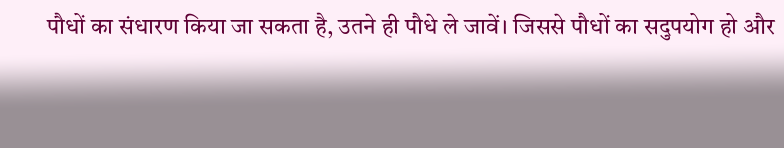पौधों का संधारण किया जा सकता है, उतने ही पौधे ले जावें। जिससे पौधों का सदुपयोग हो और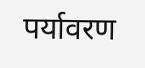पर्यावरण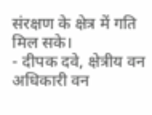संरक्षण के क्षेत्र में गति मिल सके।
- दीपक दवे, क्षेत्रीय वन अधिकारी वन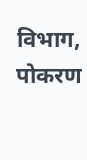विभाग, पोकरण